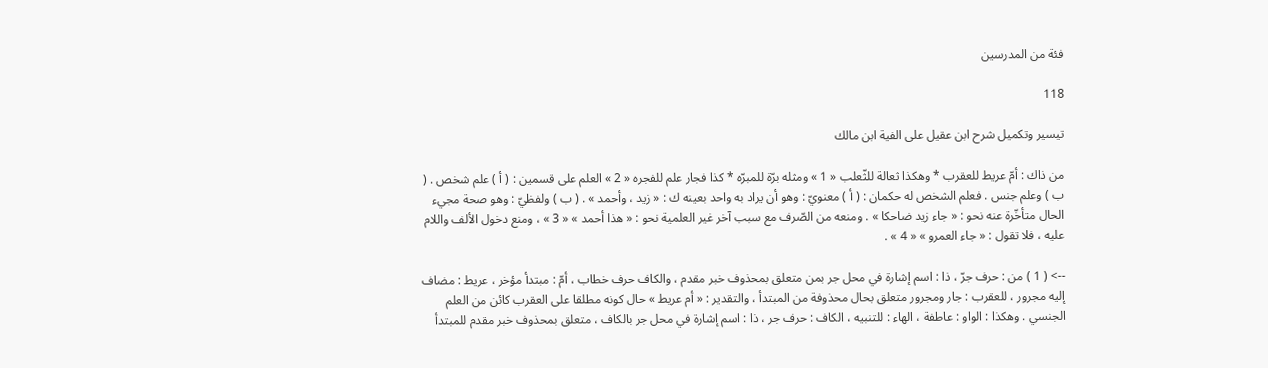فئة من المدرسين

118

تيسير وتكميل شرح ابن عقيل على الفية ابن مالك

من ذاك : أمّ عريط للعقرب * وهكذا ثعالة للثّعلب « 1 » ومثله برّة للمبرّه * كذا فجار علم للفجره « 2 » العلم على قسمين : ( أ ) علم شخص . ( ب ) وعلم جنس . فعلم الشخص له حكمان : ( أ ) معنويّ : وهو أن يراد به واحد بعينه ك : « زيد ، وأحمد » . ( ب ) ولفظيّ : وهو صحة مجيء الحال متأخّرة عنه نحو : « جاء زيد ضاحكا » . ومنعه من الصّرف مع سبب آخر غير العلمية نحو : « هذا أحمد » « 3 » ، ومنع دخول الألف واللام عليه ، فلا تقول : « جاء العمرو » « 4 » .

--> ( 1 ) من : حرف جرّ ، ذا : اسم إشارة في محل جر بمن متعلق بمحذوف خبر مقدم ، والكاف حرف خطاب ، أمّ : مبتدأ مؤخر ، عريط : مضاف إليه مجرور ، للعقرب : جار ومجرور متعلق بحال محذوفة من المبتدأ ، والتقدير : « أم عريط » حال كونه مطلقا على العقرب كائن من العلم الجنسي . وهكذا : الواو : عاطفة ، الهاء : للتنبيه ، الكاف : حرف جر ، ذا : اسم إشارة في محل جر بالكاف ، متعلق بمحذوف خبر مقدم للمبتدأ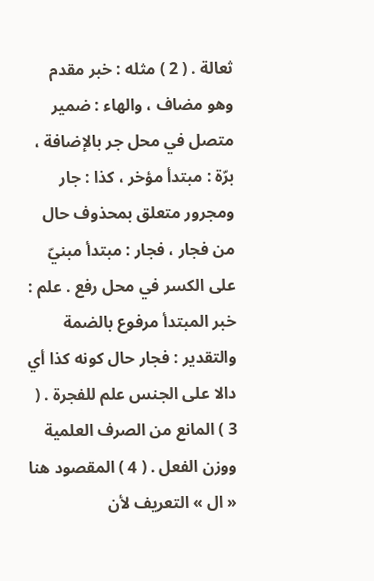ثعالة . ( 2 ) مثله : خبر مقدم وهو مضاف ، والهاء : ضمير متصل في محل جر بالإضافة ، برّة : مبتدأ مؤخر ، كذا : جار ومجرور متعلق بمحذوف حال من فجار ، فجار : مبتدأ مبنيّ على الكسر في محل رفع . علم : خبر المبتدأ مرفوع بالضمة والتقدير : فجار حال كونه كذا أي دالا على الجنس علم للفجرة . ( 3 ) المانع من الصرف العلمية ووزن الفعل . ( 4 ) المقصود هنا « ال » التعريف لأن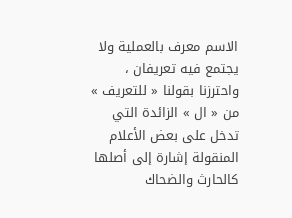الاسم معرف بالعملية ولا يجتمع فيه تعريفان ، واحترزنا بقولنا « للتعريف » من « ال » الزائدة التي تدخل على بعض الأعلام المنقولة إشارة إلى أصلها كالحارث والضحاك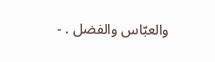والعبّاس والفضل . -